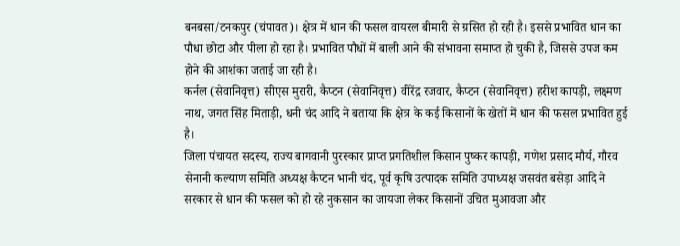बनबसा/टनकपुर (चंपावत)। क्षेत्र में धान की फसल वायरल बीमारी से ग्रसित हो रही है। इससे प्रभावित धान का पौधा छोटा और पीला हो रहा है। प्रभावित पौधों में बाली आने की संभावना समाप्त हो चुकी है, जिससे उपज कम होने की आशंका जताई जा रही है।
कर्नल (सेवानिवृत्त) सीएस मुरारी, कैप्टन (सेवानिवृत्त) वीरेंद्र रजवार, कैप्टन (सेवानिवृत्त) हरीश कापड़ी, लक्ष्मण नाथ, जगत सिंह मिताड़ी, धनी चंद आदि ने बताया कि क्षेत्र के कई किसानों के खेतों में धान की फसल प्रभावित हुई है।
जिला पंचायत सदस्य, राज्य बागवानी पुरस्कार प्राप्त प्रगतिशील किसान पुष्कर कापड़ी, गणेश प्रसाद मौर्य, गौरव सेनानी कल्याण समिति अध्यक्ष कैप्टन भानी चंद, पूर्व कृषि उत्पादक समिति उपाध्यक्ष जसवंत बसेड़ा आदि ने सरकार से धान की फसल को हो रहे नुकसान का जायजा लेकर किसानों उचित मुआवजा और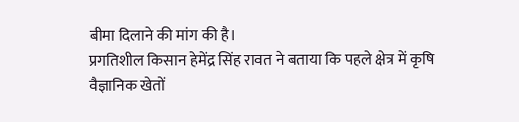बीमा दिलाने की मांग की है।
प्रगतिशील किसान हेमेंद्र सिंह रावत ने बताया कि पहले क्षेत्र में कृषि वैज्ञानिक खेतों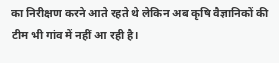का निरीक्षण करने आते रहते थे लेकिन अब कृषि वैज्ञानिकों की टीम भी गांव में नहीं आ रही है।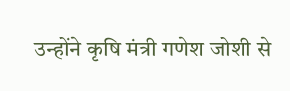उन्होंने कृषि मंत्री गणेश जोशी से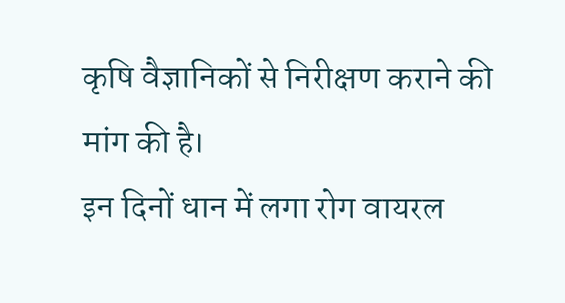कृषि वैज्ञानिकों से निरीक्षण कराने की मांग की है।
इन दिनों धान में लगा रोग वायरल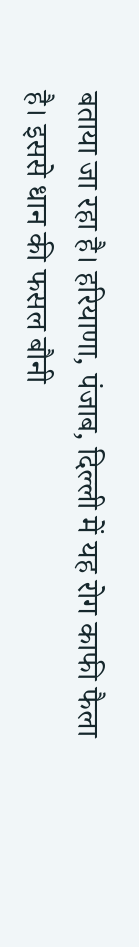बताया जा रहा है। हरियाणा, पंजाब, दिल्ली में यह रोग काफी फैला है। इससे धान की फसल बौनी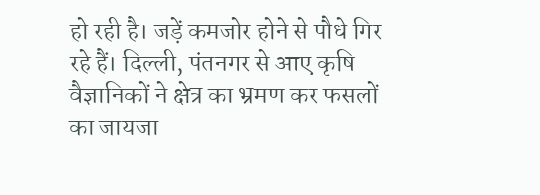हो रही है। जड़ें कमजोर होने से पौधे गिर रहे हैं। दिल्ली, पंतनगर से आए कृषि वैज्ञानिकों ने क्षेत्र का भ्रमण कर फसलों का जायजा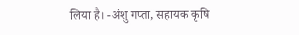लिया है। -अंशु गप्ता, सहायक कृषि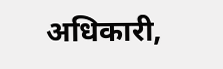अधिकारी,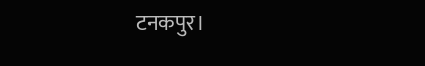टनकपुर।